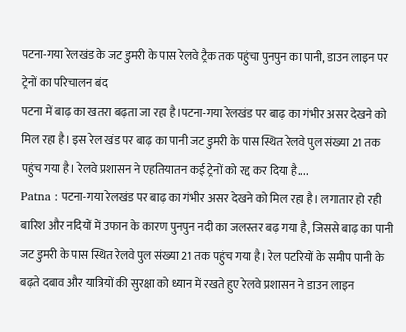पटना-गया रेलखंड के जट डुमरी के पास रेलवे ट्रैक तक पहुंचा पुनपुन का पानी, डाउन लाइन पर ट्रेनों का परिचालन बंद
पटना में बाढ़ का खतरा बढ़ता जा रहा है।पटना-गया रेलखंड पर बाढ़ का गंभीर असर देखने को मिल रहा है। इस रेल खंड पर बाढ़ का पानी जट डुमरी के पास स्थित रेलवे पुल संख्या 21 तक पहुंच गया है। रेलवे प्रशासन ने एहतियातन कई ट्रेनों को रद्द कर दिया है....
Patna : पटना-गया रेलखंड पर बाढ़ का गंभीर असर देखने को मिल रहा है। लगातार हो रही बारिश और नदियों में उफान के कारण पुनपुन नदी का जलस्तर बढ़ गया है, जिससे बाढ़ का पानी जट डुमरी के पास स्थित रेलवे पुल संख्या 21 तक पहुंच गया है। रेल पटरियों के समीप पानी के बढ़ते दबाव और यात्रियों की सुरक्षा को ध्यान में रखते हुए रेलवे प्रशासन ने डाउन लाइन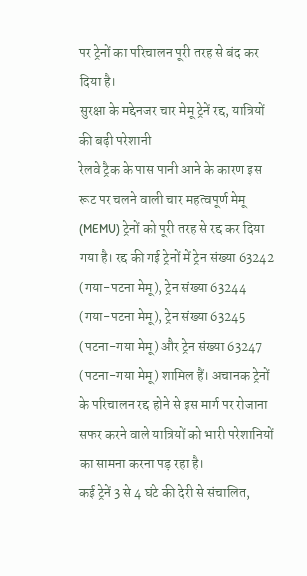पर ट्रेनों का परिचालन पूरी तरह से बंद कर दिया है।
सुरक्षा के मद्देनजर चार मेमू ट्रेनें रद्द, यात्रियों की बढ़ी परेशानी
रेलवे ट्रैक के पास पानी आने के कारण इस रूट पर चलने वाली चार महत्वपूर्ण मेमू (MEMU) ट्रेनों को पूरी तरह से रद्द कर दिया गया है। रद्द की गई ट्रेनों में ट्रेन संख्या 63242 (गया-पटना मेमू), ट्रेन संख्या 63244 (गया-पटना मेमू), ट्रेन संख्या 63245 (पटना-गया मेमू) और ट्रेन संख्या 63247 (पटना-गया मेमू) शामिल हैं। अचानक ट्रेनों के परिचालन रद्द होने से इस मार्ग पर रोजाना सफर करने वाले यात्रियों को भारी परेशानियों का सामना करना पड़ रहा है।
कई ट्रेनें 3 से 4 घंटे की देरी से संचालित,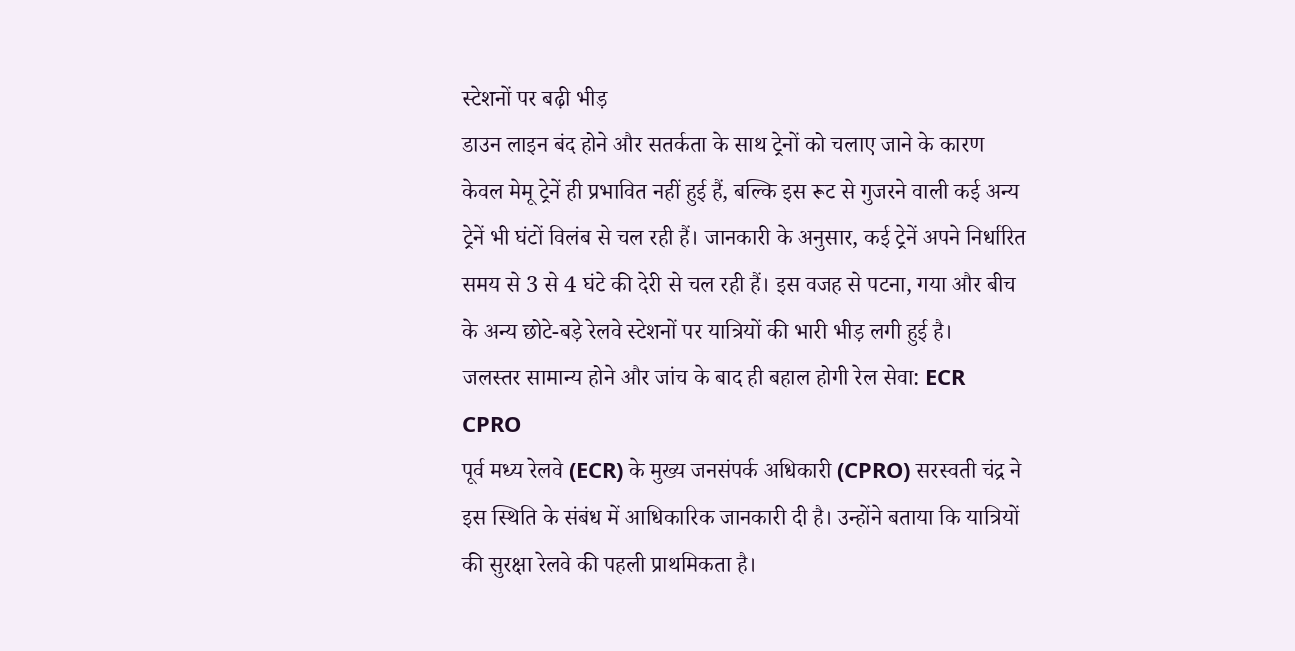स्टेशनों पर बढ़ी भीड़
डाउन लाइन बंद होने और सतर्कता के साथ ट्रेनों को चलाए जाने के कारण केवल मेमू ट्रेनें ही प्रभावित नहीं हुई हैं, बल्कि इस रूट से गुजरने वाली कई अन्य ट्रेनें भी घंटों विलंब से चल रही हैं। जानकारी के अनुसार, कई ट्रेनें अपने निर्धारित समय से 3 से 4 घंटे की देरी से चल रही हैं। इस वजह से पटना, गया और बीच के अन्य छोटे-बड़े रेलवे स्टेशनों पर यात्रियों की भारी भीड़ लगी हुई है।
जलस्तर सामान्य होने और जांच के बाद ही बहाल होगी रेल सेवा: ECR CPRO
पूर्व मध्य रेलवे (ECR) के मुख्य जनसंपर्क अधिकारी (CPRO) सरस्वती चंद्र ने इस स्थिति के संबंध में आधिकारिक जानकारी दी है। उन्होंने बताया कि यात्रियों की सुरक्षा रेलवे की पहली प्राथमिकता है।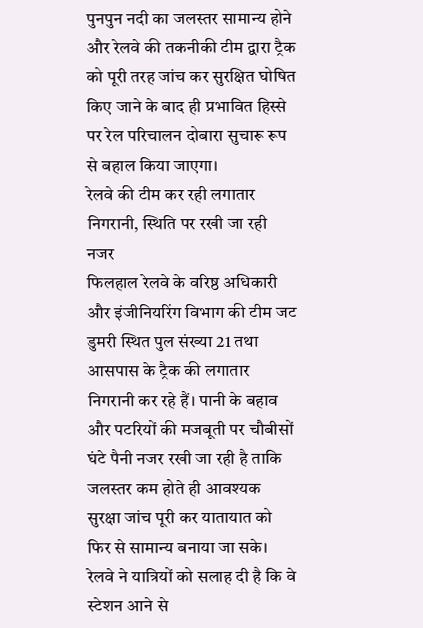पुनपुन नदी का जलस्तर सामान्य होने और रेलवे की तकनीकी टीम द्वारा ट्रैक को पूरी तरह जांच कर सुरक्षित घोषित किए जाने के बाद ही प्रभावित हिस्से पर रेल परिचालन दोबारा सुचारू रूप से बहाल किया जाएगा।
रेलवे की टीम कर रही लगातार निगरानी, स्थिति पर रखी जा रही नजर
फिलहाल रेलवे के वरिष्ठ अधिकारी और इंजीनियरिंग विभाग की टीम जट डुमरी स्थित पुल संख्या 21 तथा आसपास के ट्रैक की लगातार निगरानी कर रहे हैं। पानी के बहाव और पटरियों की मजबूती पर चौबीसों घंटे पैनी नजर रखी जा रही है ताकि जलस्तर कम होते ही आवश्यक सुरक्षा जांच पूरी कर यातायात को फिर से सामान्य बनाया जा सके। रेलवे ने यात्रियों को सलाह दी है कि वे स्टेशन आने से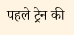पहले ट्रेन की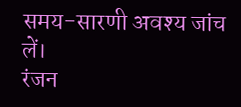समय-सारणी अवश्य जांच लें।
रंजन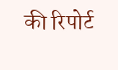की रिपोर्ट